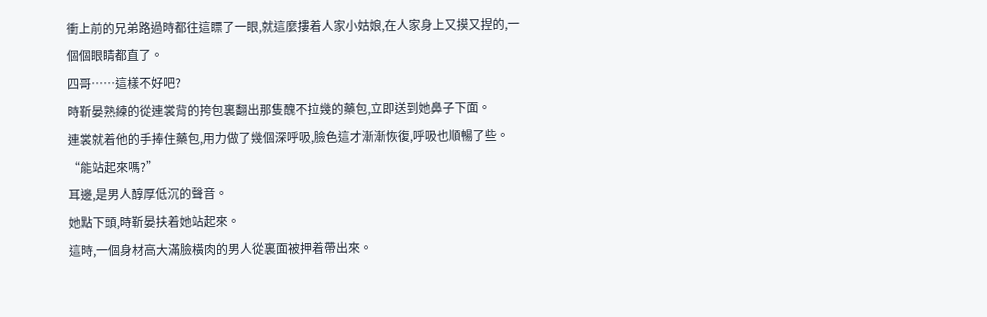衝上前的兄弟路過時都往這瞟了一眼,就這麼摟着人家小姑娘,在人家身上又摸又捏的,一個個眼睛都直了。
四哥……這樣不好吧?
時靳晏熟練的從連裳背的挎包裏翻出那隻醜不拉幾的藥包,立即送到她鼻子下面。
連裳就着他的手捧住藥包,用力做了幾個深呼吸,臉色這才漸漸恢復,呼吸也順暢了些。
“能站起來嗎?”
耳邊,是男人醇厚低沉的聲音。
她點下頭,時靳晏扶着她站起來。
這時,一個身材高大滿臉橫肉的男人從裏面被押着帶出來。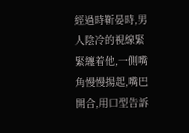經過時靳晏時,男人陰冷的視線緊緊纏着他,一側嘴角慢慢揚起,嘴巴開合,用口型告訴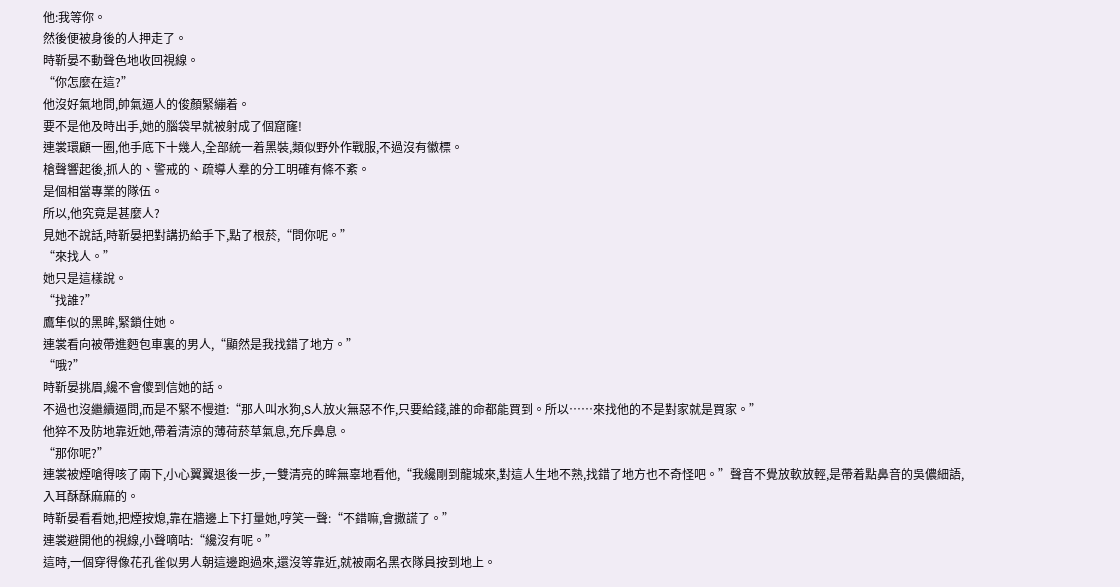他:我等你。
然後便被身後的人押走了。
時靳晏不動聲色地收回視線。
“你怎麼在這?”
他沒好氣地問,帥氣逼人的俊顏緊繃着。
要不是他及時出手,她的腦袋早就被射成了個窟窿!
連裳環顧一圈,他手底下十幾人,全部統一着黑裝,類似野外作戰服,不過沒有徽標。
槍聲響起後,抓人的、警戒的、疏導人羣的分工明確有條不紊。
是個相當專業的隊伍。
所以,他究竟是甚麼人?
見她不說話,時靳晏把對講扔給手下,點了根菸,“問你呢。”
“來找人。”
她只是這樣說。
“找誰?”
鷹隼似的黑眸,緊鎖住她。
連裳看向被帶進麪包車裏的男人,“顯然是我找錯了地方。”
“哦?”
時靳晏挑眉,纔不會傻到信她的話。
不過也沒繼續逼問,而是不緊不慢道:“那人叫水狗,S人放火無惡不作,只要給錢,誰的命都能買到。所以……來找他的不是對家就是買家。”
他猝不及防地靠近她,帶着清涼的薄荷菸草氣息,充斥鼻息。
“那你呢?”
連裳被煙嗆得咳了兩下,小心翼翼退後一步,一雙清亮的眸無辜地看他,“我纔剛到龍城來,對這人生地不熟,找錯了地方也不奇怪吧。”聲音不覺放軟放輕,是帶着點鼻音的吳儂細語,入耳酥酥麻麻的。
時靳晏看看她,把煙按熄,靠在牆邊上下打量她,哼笑一聲:“不錯嘛,會撒謊了。”
連裳避開他的視線,小聲嘀咕:“纔沒有呢。”
這時,一個穿得像花孔雀似男人朝這邊跑過來,還沒等靠近,就被兩名黑衣隊員按到地上。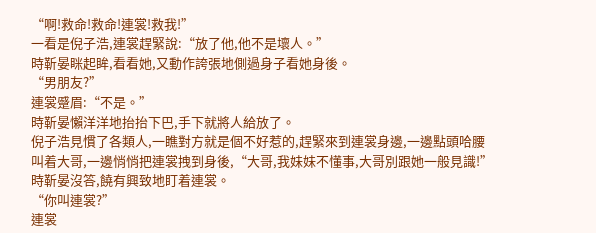“啊!救命!救命!連裳!救我!”
一看是倪子浩,連裳趕緊說:“放了他,他不是壞人。”
時靳晏眯起眸,看看她,又動作誇張地側過身子看她身後。
“男朋友?”
連裳蹙眉:“不是。”
時靳晏懶洋洋地抬抬下巴,手下就將人給放了。
倪子浩見慣了各類人,一瞧對方就是個不好惹的,趕緊來到連裳身邊,一邊點頭哈腰叫着大哥,一邊悄悄把連裳拽到身後,“大哥,我妹妹不懂事,大哥別跟她一般見識!”
時靳晏沒答,饒有興致地盯着連裳。
“你叫連裳?”
連裳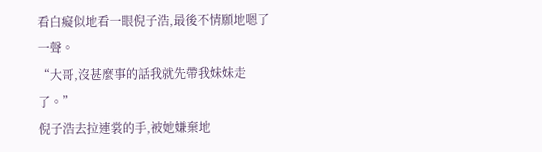看白癡似地看一眼倪子浩,最後不情願地嗯了一聲。
“大哥,沒甚麼事的話我就先帶我妹妹走了。”
倪子浩去拉連裳的手,被她嫌棄地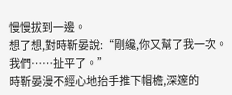慢慢拔到一邊。
想了想,對時靳晏說:“剛纔,你又幫了我一次。我們……扯平了。”
時靳晏漫不經心地抬手推下帽檐,深邃的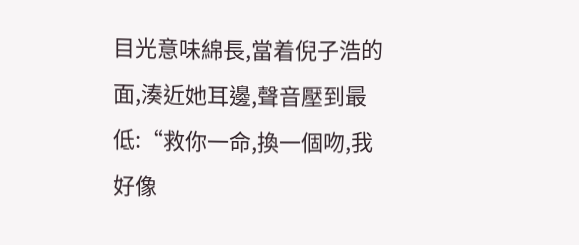目光意味綿長,當着倪子浩的面,湊近她耳邊,聲音壓到最低:“救你一命,換一個吻,我好像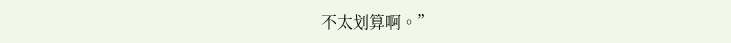不太划算啊。”